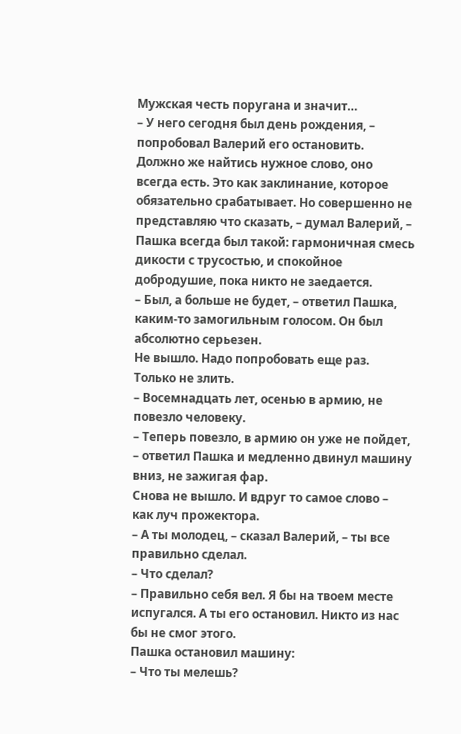Мужская честь поругана и значит…
– У него сегодня был день рождения, – попробовал Валерий его остановить.
Должно же найтись нужное слово, оно всегда есть. Это как заклинание, которое обязательно срабатывает. Но совершенно не представляю что сказать, – думал Валерий, – Пашка всегда был такой: гармоничная смесь дикости с трусостью, и спокойное добродушие, пока никто не заедается.
– Был, а больше не будет, – ответил Пашка, каким-то замогильным голосом. Он был абсолютно серьезен.
Не вышло. Надо попробовать еще раз. Только не злить.
– Восемнадцать лет, осенью в армию, не повезло человеку.
– Теперь повезло, в армию он уже не пойдет, – ответил Пашка и медленно двинул машину вниз, не зажигая фар.
Снова не вышло. И вдруг то самое слово – как луч прожектора.
– А ты молодец, – сказал Валерий, – ты все правильно сделал.
– Что сделал?
– Правильно себя вел. Я бы на твоем месте испугался. А ты его остановил. Никто из нас бы не смог этого.
Пашка остановил машину:
– Что ты мелешь?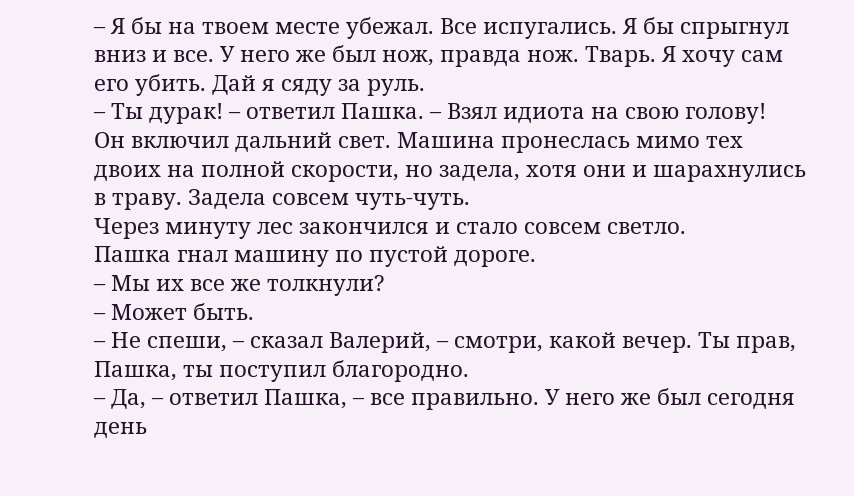– Я бы на твоем месте убежал. Все испугались. Я бы спрыгнул вниз и все. У него же был нож, правда нож. Тварь. Я хочу сам его убить. Дай я сяду за руль.
– Ты дурак! – ответил Пашка. – Взял идиота на свою голову!
Он включил дальний свет. Машина пронеслась мимо тех двоих на полной скорости, но задела, хотя они и шарахнулись в траву. Задела совсем чуть-чуть.
Через минуту лес закончился и стало совсем светло.
Пашка гнал машину по пустой дороге.
– Мы их все же толкнули?
– Может быть.
– Не спеши, – сказал Валерий, – смотри, какой вечер. Ты прав, Пашка, ты поступил благородно.
– Да, – ответил Пашка, – все правильно. У него же был сегодня день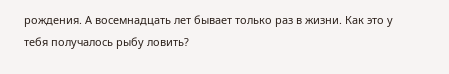рождения. А восемнадцать лет бывает только раз в жизни. Как это у тебя получалось рыбу ловить?